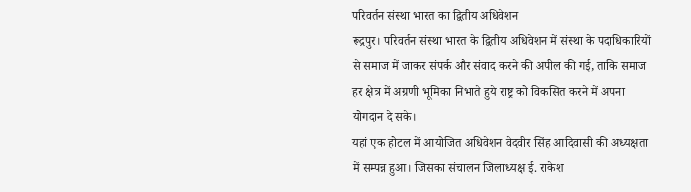परिवर्तन संस्था भारत का द्वितीय अधिवेशन
रूद्रपुर। परिवर्तन संस्था भारत के द्वितीय अधिवेशन में संस्था के पदाधिकारियों से समाज में जाकर संपर्क और संवाद करने की अपील की गई, ताकि समाज हर क्षेत्र में अग्रणी भूमिका निभाते हुये राष्ट्र को विकसित करने में अपना योगदान दे सके।
यहां एक होटल में आयोजित अधिवेशन वेदवीर सिंह आदिवासी की अध्यक्षता में सम्पन्न हुआ। जिसका संचालन जिलाध्यक्ष ई. राकेश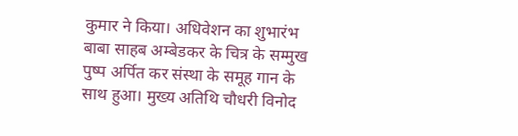कुमार ने किया। अधिवेशन का शुभारंभ बाबा साहब अम्बेडकर के चित्र के सम्मुख पुष्प अर्पित कर संस्था के समूह गान के साथ हुआ। मुख्य अतिथि चौधरी विनोद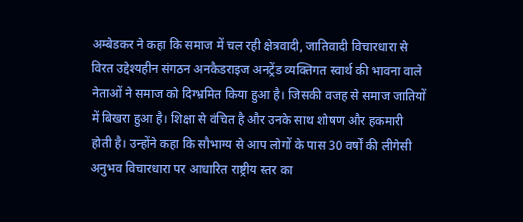अम्बेडकर ने कहा कि समाज में चल रही क्षेत्रवादी, जातिवादी विचारधारा से विरत उद्देश्यहीन संगठन अनकैडराइज अनट्रेंड व्यक्तिगत स्वार्थ की भावना वाले नेताओं ने समाज को दिग्भ्रमित किया हुआ है। जिसकी वजह से समाज जातियों में बिखरा हुआ है। शिक्षा से वंचित है और उनके साथ शोषण और हकमारी होती है। उन्होंने कहा कि सौभाग्य से आप लोगों के पास 30 वर्षों की लीगेसी अनुभव विचारधारा पर आधारित राष्ट्रीय स्तर का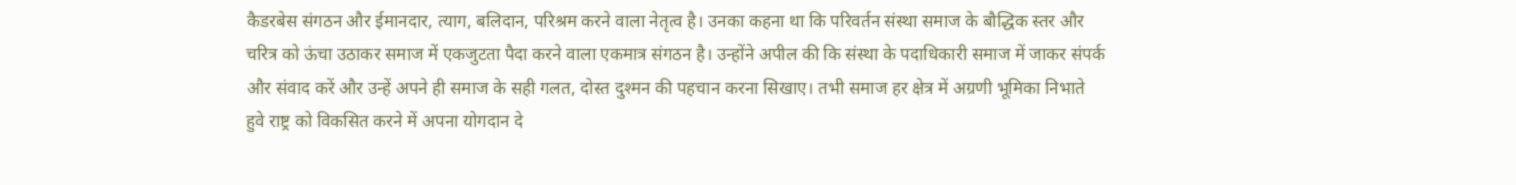कैडरबेस संगठन और ईमानदार, त्याग, बलिदान, परिश्रम करने वाला नेतृत्व है। उनका कहना था कि परिवर्तन संस्था समाज के बौद्धिक स्तर और चरित्र को ऊंचा उठाकर समाज में एकजुटता पैदा करने वाला एकमात्र संगठन है। उन्होंने अपील की कि संस्था के पदाधिकारी समाज में जाकर संपर्क और संवाद करें और उन्हें अपने ही समाज के सही गलत, दोस्त दुश्मन की पहचान करना सिखाए। तभी समाज हर क्षेत्र में अग्रणी भूमिका निभाते हुवे राष्ट्र को विकसित करने में अपना योगदान दे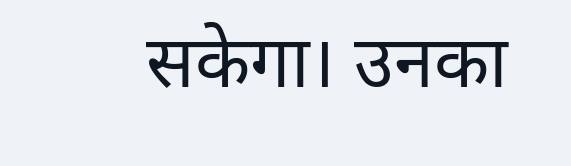सकेगा। उनका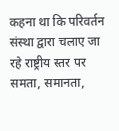कहना था कि परिवर्तन संस्था द्वारा चलाए जा रहे राष्ट्रीय स्तर पर समता, समानता,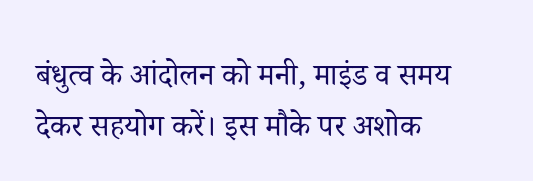बंधुत्व के आंदोलन को मनी, माइंड व समय देकर सहयोग करें। इस मौके पर अशोक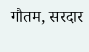गौतम, सरदार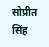सोप्रीत सिंह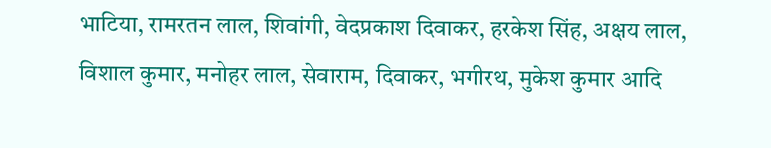भाटिया, रामरतन लाल, शिवांगी, वेदप्रकाश दिवाकर, हरकेश सिंह, अक्षय लाल, विशाल कुमार, मनोहर लाल, सेवाराम, दिवाकर, भगीरथ, मुकेश कुमार आदि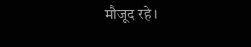मौजूद रहे।